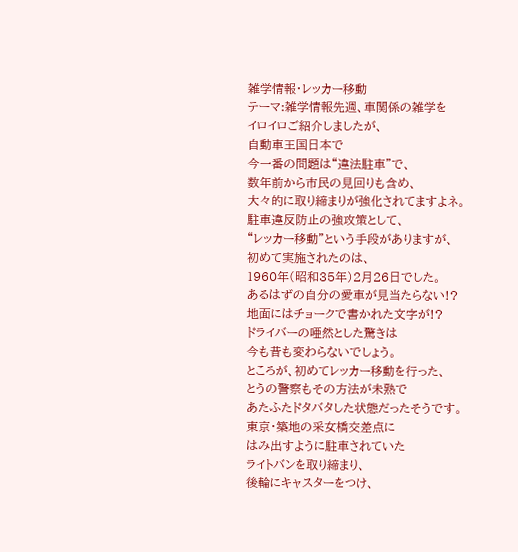雑学情報・レッカー移動
テーマ:雑学情報先週、車関係の雑学を
イロイロご紹介しましたが、
自動車王国日本で
今一番の問題は“違法駐車”で、
数年前から市民の見回りも含め、
大々的に取り締まりが強化されてますよネ。
駐車違反防止の強攻策として、
“レッカー移動”という手段がありますが、
初めて実施されたのは、
1960年(昭和35年)2月26日でした。
あるはずの自分の愛車が見当たらない!?
地面にはチョークで書かれた文字が!?
ドライバーの唖然とした驚きは
今も昔も変わらないでしょう。
ところが、初めてレッカー移動を行った、
とうの警察もその方法が未熟で
あたふたドタバタした状態だったそうです。
東京・築地の采女橋交差点に
はみ出すように駐車されていた
ライトバンを取り締まり、
後輪にキャスターをつけ、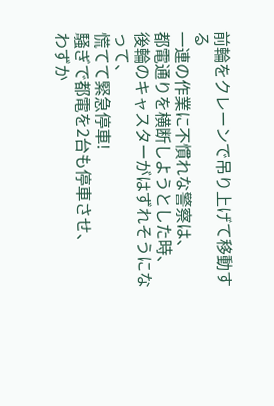前輪をクレーンで吊り上げて移動する
一連の作業に不慣れな警察は、
都電通りを横断しようとした時、
後輪のキャスターがはずれそうになって、
慌てて緊急停車!
騒ぎで都電を2台も停車させ、
わずか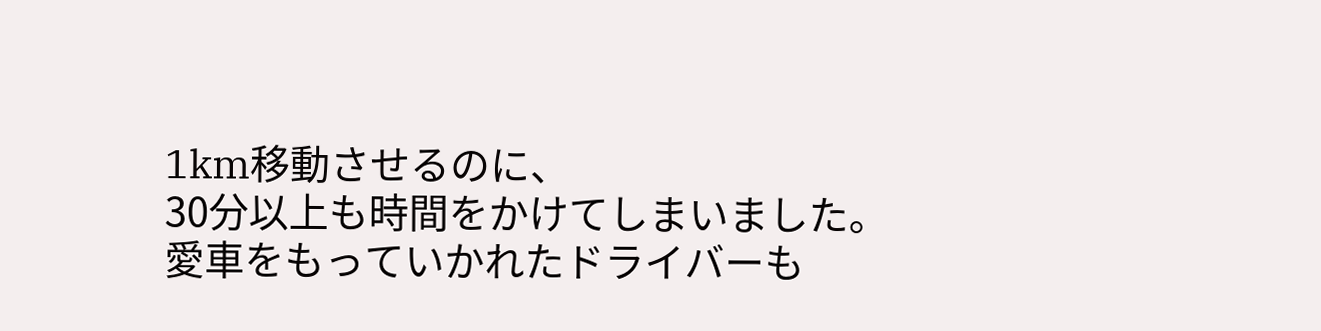1km移動させるのに、
30分以上も時間をかけてしまいました。
愛車をもっていかれたドライバーも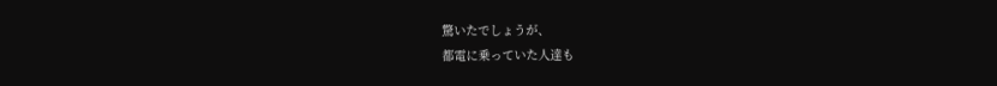驚いたでしょうが、
都電に乗っていた人達も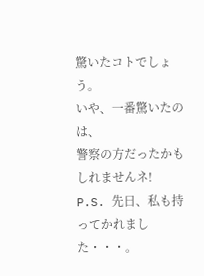驚いたコトでしょう。
いや、一番驚いたのは、
警察の方だったかもしれませんネ!
P.S. 先日、私も持ってかれました・・・。